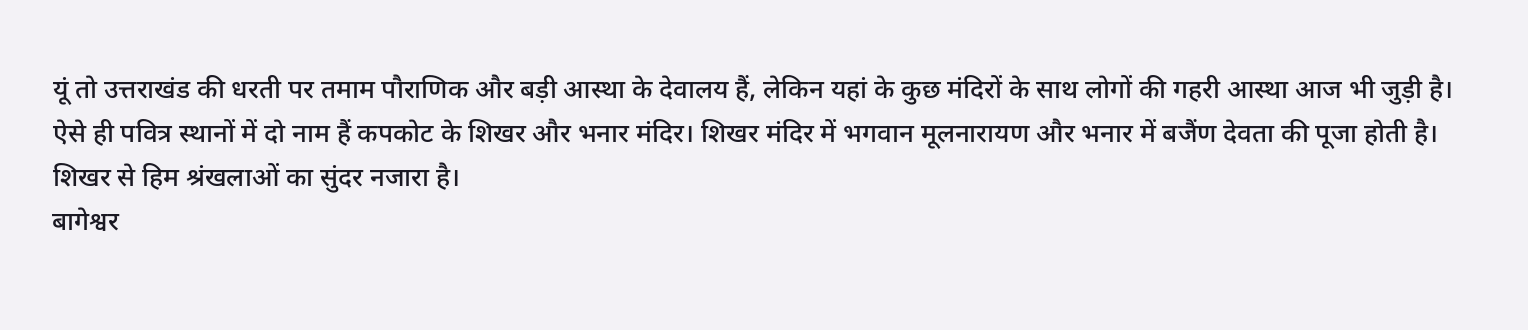यूं तो उत्तराखंड की धरती पर तमाम पौराणिक और बड़ी आस्था के देवालय हैं, लेकिन यहां के कुछ मंदिरों के साथ लोगों की गहरी आस्था आज भी जुड़ी है। ऐसे ही पवित्र स्थानों में दो नाम हैं कपकोट के शिखर और भनार मंदिर। शिखर मंदिर में भगवान मूलनारायण और भनार में बजैंण देवता की पूजा होती है। शिखर से हिम श्रंखलाओं का सुंदर नजारा है।
बागेश्वर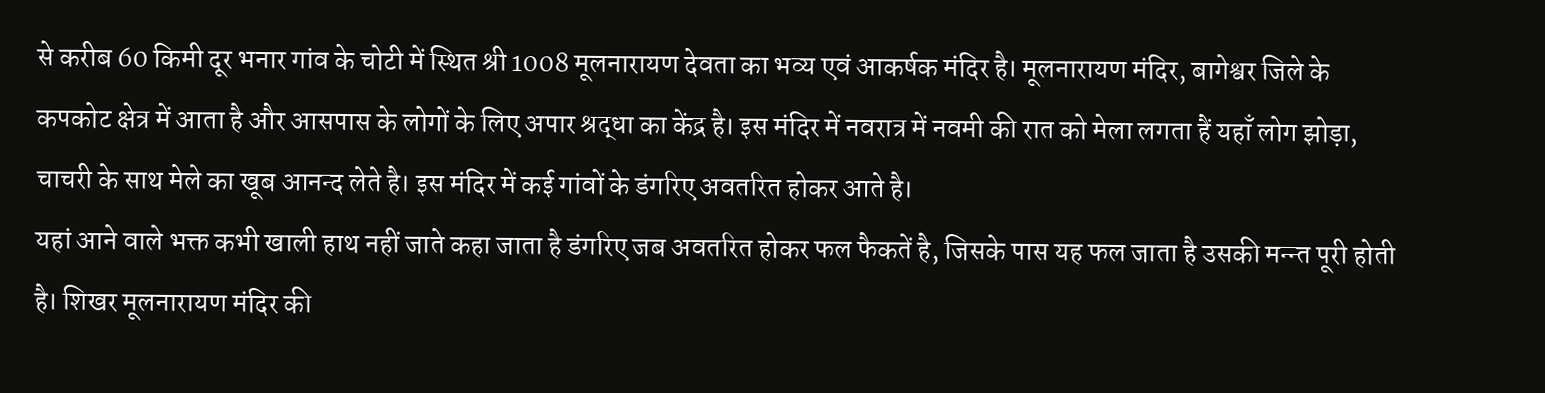से करीब 60 किमी दूर भनार गांव के चोटी में स्थित श्री 1008 मूलनारायण देवता का भव्य एवं आकर्षक मंदिर है। मूलनारायण मंदिर, बागेश्वर जिले के कपकोट क्षेत्र में आता है और आसपास के लोगों के लिए अपार श्रद्धा का केंद्र है। इस मंदिर में नवरात्र में नवमी की रात को मेला लगता हैं यहाँ लोग झोड़ा, चाचरी के साथ मेले का खूब आनन्द लेते है। इस मंदिर में कई गांवों के डंगरिए अवतरित होकर आते है।
यहां आने वाले भक्त कभी खाली हाथ नहीं जाते कहा जाता है डंगरिए जब अवतरित होकर फल फैकतें है, जिसके पास यह फल जाता है उसकी मन्न्त पूरी होती है। शिखर मूलनारायण मंदिर की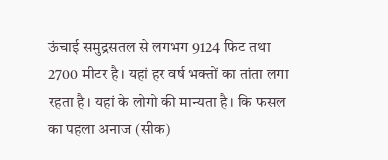ऊंचाई समुद्रसतल से लगभग 9124 फिट तथा 2700 मीटर है। यहां हर वर्ष भक्तों का तांता लगा रहता है। यहां के लोगो की मान्यता है। कि फसल का पहला अनाज (सीक)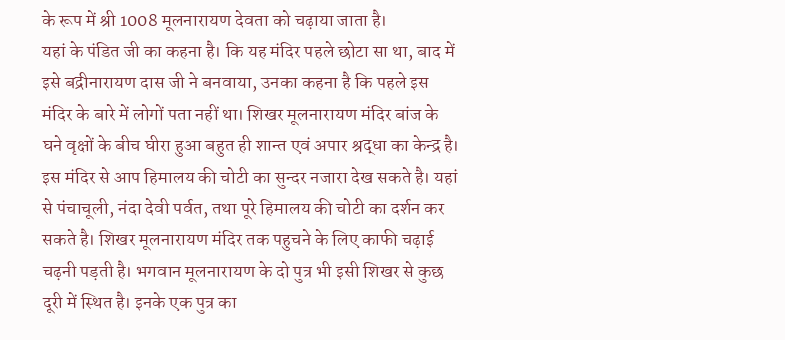के रूप में श्री 1008 मूलनारायण देवता को चढ़ाया जाता है।
यहां के पंडित जी का कहना है। कि यह मंदिर पहले छोटा सा था, बाद में इसे बद्रीनारायण दास जी ने बनवाया, उनका कहना है कि पहले इस मंदिर के बारे में लोगों पता नहीं था। शिखर मूलनारायण मंदिर बांज के घने वृक्षों के बीच घीरा हुआ बहुत ही शान्त एवं अपार श्रद्धा का केन्द्र है। इस मंदिर से आप हिमालय की चोटी का सुन्दर नजारा देख सकते है। यहां से पंचाचूली, नंदा देवी पर्वत, तथा पूरे हिमालय की चोटी का दर्शन कर सकते है। शिखर मूलनारायण मंदिर तक पहुचने के लिए काफी चढ़ाई चढ़नी पड़ती है। भगवान मूलनारायण के दो पुत्र भी इसी शिखर से कुछ दूरी में स्थित है। इनके एक पुत्र का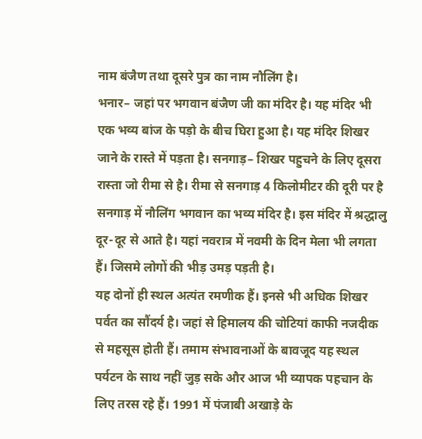नाम बंजैण तथा दूसरे पुत्र का नाम नौलिंग है।
भनार– जहां पर भगवान बंजैण जी का मंदिर है। यह मंदिर भी एक भव्य बांज के पड़ो के बीच घिरा हुआ है। यह मंदिर शिखर जाने के रास्ते में पड़ता है। सनगाड़– शिखर पहुचने के लिए दूसरा रास्ता जो रीमा से है। रीमा से सनगाड़ 4 किलोमीटर की दूरी पर है सनगाड़ में नौलिंग भगवान का भव्य मंदिर है। इस मंदिर में श्रद्धालु दूर-दूर से आते है। यहां नवरात्र में नवमी के दिन मेला भी लगता हैं। जिसमे लोगों की भीड़ उमड़ पड़ती है।
यह दोनों ही स्थल अत्यंत रमणीक हैं। इनसे भी अधिक शिखर पर्वत का सौंदर्य है। जहां से हिमालय की चोटियां काफी नजदीक से महसूस होती हैं। तमाम संभावनाओं के बावजूद यह स्थल पर्यटन के साथ नहीं जुड़ सके और आज भी व्यापक पहचान के लिए तरस रहे हैं। 1991 में पंजाबी अखाड़े के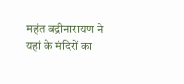महंत बद्रीनारायण ने यहां के मंदिरों का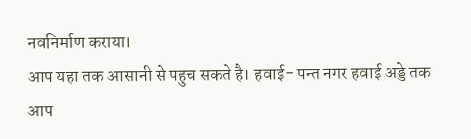नवनिर्माण कराया।
आप यहा तक आसानी से पहुच सकते है। हवाई- पन्त नगर हवाई अड्डे तक आप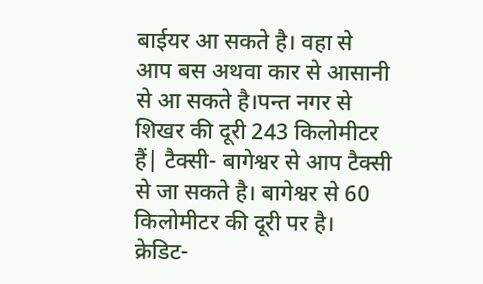बाईयर आ सकते है। वहा से आप बस अथवा कार से आसानी से आ सकते है।पन्त नगर से शिखर की दूरी 243 किलोमीटर हैं| टैक्सी- बागेश्वर से आप टैक्सी से जा सकते है। बागेश्वर से 60 किलोमीटर की दूरी पर है।
क्रेडिट-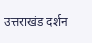उत्तराखंड दर्शन